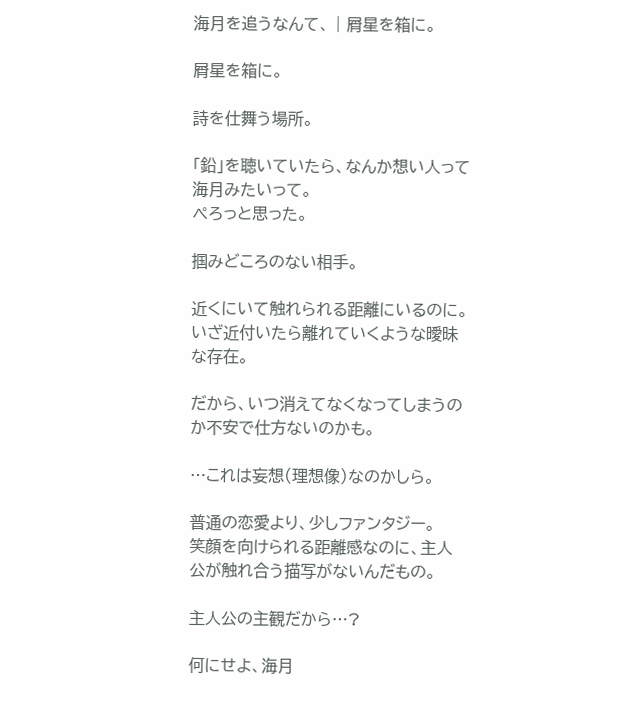海月を追うなんて、 | 屑星を箱に。

屑星を箱に。

詩を仕舞う場所。

「鉛」を聴いていたら、なんか想い人って海月みたいって。
ぺろっと思った。

掴みどころのない相手。

近くにいて触れられる距離にいるのに。
いざ近付いたら離れていくような曖昧な存在。

だから、いつ消えてなくなってしまうのか不安で仕方ないのかも。

…これは妄想(理想像)なのかしら。

普通の恋愛より、少しファンタジー。
笑顔を向けられる距離感なのに、主人公が触れ合う描写がないんだもの。

主人公の主観だから…?

何にせよ、海月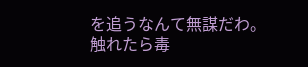を追うなんて無謀だわ。
触れたら毒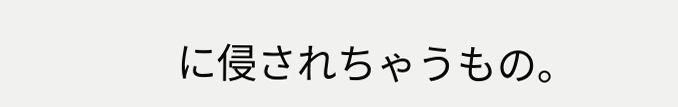に侵されちゃうもの。